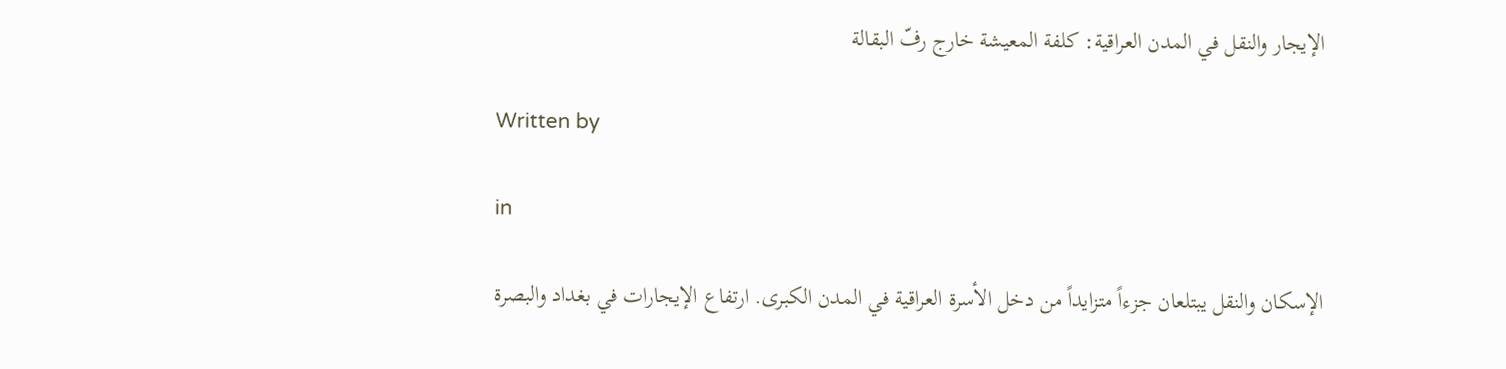الإيجار والنقل في المدن العراقية: كلفة المعيشة خارج رفّ البقالة

Written by

in

الإسكان والنقل يبتلعان جزءاً متزايداً من دخل الأسرة العراقية في المدن الكبرى. ارتفاع الإيجارات في بغداد والبصرة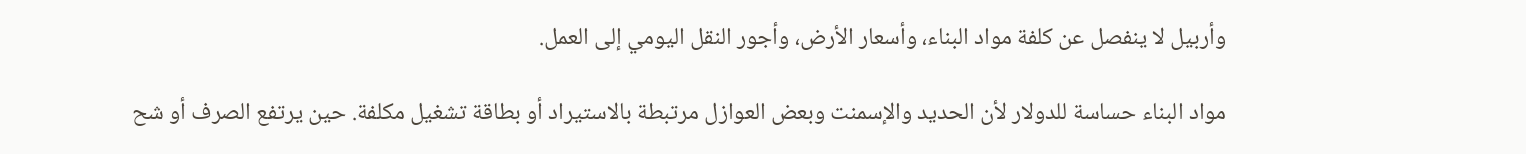وأربيل لا ينفصل عن كلفة مواد البناء، وأسعار الأرض، وأجور النقل اليومي إلى العمل.

مواد البناء حساسة للدولار لأن الحديد والإسمنت وبعض العوازل مرتبطة بالاستيراد أو بطاقة تشغيل مكلفة. حين يرتفع الصرف أو شح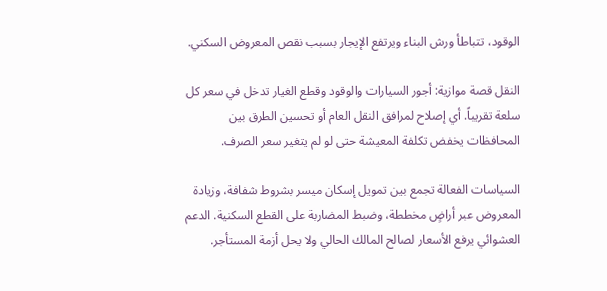الوقود، تتباطأ ورش البناء ويرتفع الإيجار بسبب نقص المعروض السكني.

النقل قصة موازية: أجور السيارات والوقود وقطع الغيار تدخل في سعر كل سلعة تقريباً. أي إصلاح لمرافق النقل العام أو تحسين الطرق بين المحافظات يخفض تكلفة المعيشة حتى لو لم يتغير سعر الصرف.

السياسات الفعالة تجمع بين تمويل إسكان ميسر بشروط شفافة، وزيادة المعروض عبر أراضٍ مخططة، وضبط المضاربة على القطع السكنية. الدعم العشوائي يرفع الأسعار لصالح المالك الحالي ولا يحل أزمة المستأجر.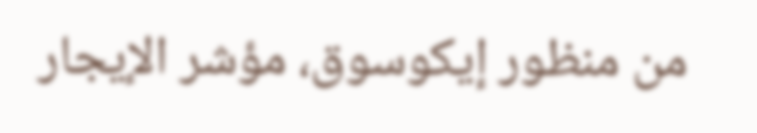من منظور إيكوسوق، مؤشر الإيجار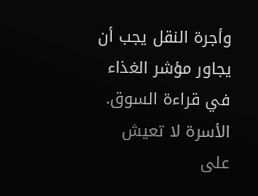وأجرة النقل يجب أن يجاور مؤشر الغذاء في قراءة السوق. الأسرة لا تعيش على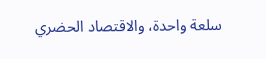سلعة واحدة، والاقتصاد الحضري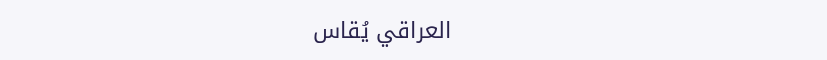العراقي يُقاس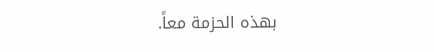بهذه الحزمة معاً.